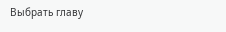Выбрать главу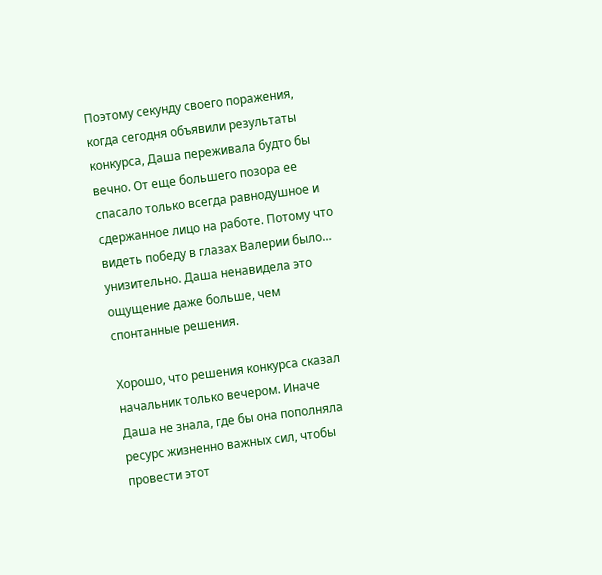Поэтому секунду своего поражения, когда сегодня объявили результаты конкурса, Даша переживала будто бы вечно. От еще большего позора ее спасало только всегда равнодушное и сдержанное лицо на работе. Потому что видеть победу в глазах Валерии было… унизительно. Даша ненавидела это ощущение даже больше, чем спонтанные решения.

Хорошо, что решения конкурса сказал начальник только вечером. Иначе Даша не знала, где бы она пополняла ресурс жизненно важных сил, чтобы провести этот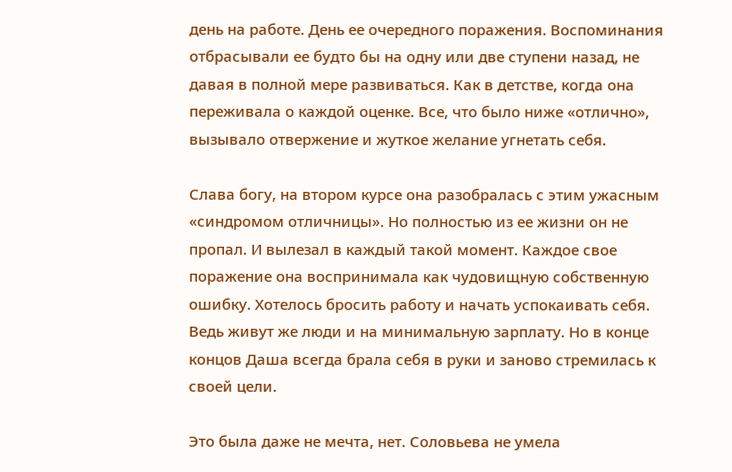день на работе. День ее очередного поражения. Воспоминания отбрасывали ее будто бы на одну или две ступени назад, не давая в полной мере развиваться. Как в детстве, когда она переживала о каждой оценке. Все, что было ниже «отлично», вызывало отвержение и жуткое желание угнетать себя.

Слава богу, на втором курсе она разобралась с этим ужасным «синдромом отличницы». Но полностью из ее жизни он не пропал. И вылезал в каждый такой момент. Каждое свое поражение она воспринимала как чудовищную собственную ошибку. Хотелось бросить работу и начать успокаивать себя. Ведь живут же люди и на минимальную зарплату. Но в конце концов Даша всегда брала себя в руки и заново стремилась к своей цели.

Это была даже не мечта, нет. Соловьева не умела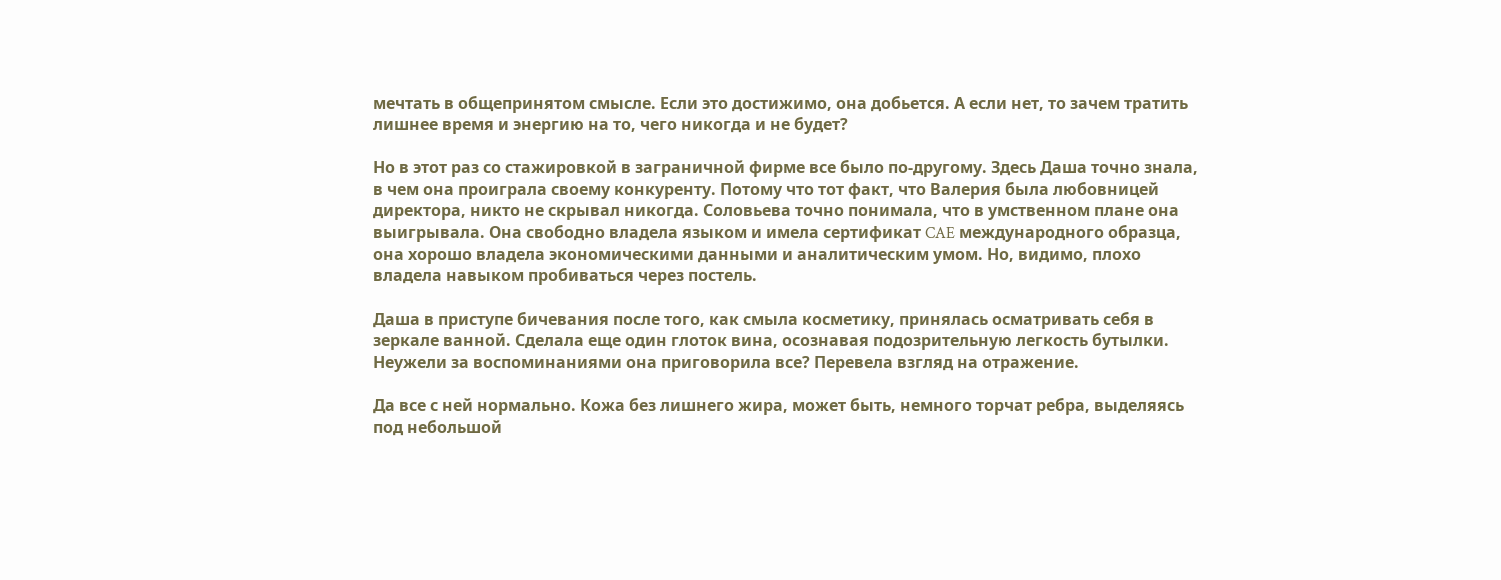мечтать в общепринятом смысле. Если это достижимо, она добьется. А если нет, то зачем тратить лишнее время и энергию на то, чего никогда и не будет?

Но в этот раз со стажировкой в заграничной фирме все было по-другому. Здесь Даша точно знала, в чем она проиграла своему конкуренту. Потому что тот факт, что Валерия была любовницей директора, никто не скрывал никогда. Соловьева точно понимала, что в умственном плане она выигрывала. Она свободно владела языком и имела сертификат CAE международного образца, она хорошо владела экономическими данными и аналитическим умом. Но, видимо, плохо владела навыком пробиваться через постель.

Даша в приступе бичевания после того, как смыла косметику, принялась осматривать себя в зеркале ванной. Сделала еще один глоток вина, осознавая подозрительную легкость бутылки. Неужели за воспоминаниями она приговорила все? Перевела взгляд на отражение.

Да все с ней нормально. Кожа без лишнего жира, может быть, немного торчат ребра, выделяясь под небольшой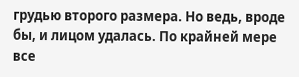грудью второго размера. Но ведь, вроде бы, и лицом удалась. По крайней мере все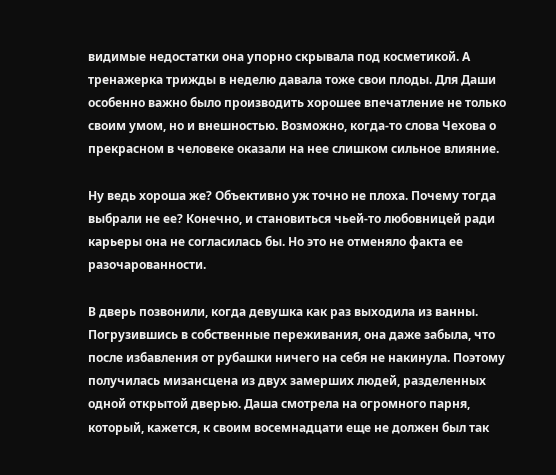видимые недостатки она упорно скрывала под косметикой. А тренажерка трижды в неделю давала тоже свои плоды. Для Даши особенно важно было производить хорошее впечатление не только своим умом, но и внешностью. Возможно, когда-то слова Чехова о прекрасном в человеке оказали на нее слишком сильное влияние.

Ну ведь хороша же? Объективно уж точно не плоха. Почему тогда выбрали не ее? Конечно, и становиться чьей-то любовницей ради карьеры она не согласилась бы. Но это не отменяло факта ее разочарованности.

В дверь позвонили, когда девушка как раз выходила из ванны. Погрузившись в собственные переживания, она даже забыла, что после избавления от рубашки ничего на себя не накинула. Поэтому получилась мизансцена из двух замерших людей, разделенных одной открытой дверью. Даша смотрела на огромного парня, который, кажется, к своим восемнадцати еще не должен был так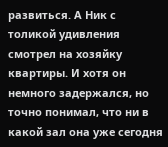развиться. А Ник с толикой удивления смотрел на хозяйку квартиры. И хотя он немного задержался, но точно понимал, что ни в какой зал она уже сегодня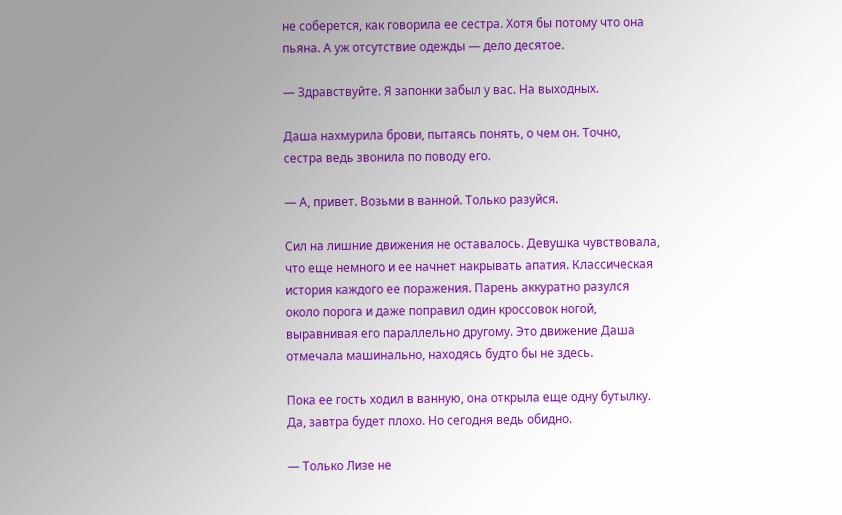не соберется, как говорила ее сестра. Хотя бы потому что она пьяна. А уж отсутствие одежды — дело десятое.

— Здравствуйте. Я запонки забыл у вас. На выходных.

Даша нахмурила брови, пытаясь понять, о чем он. Точно, сестра ведь звонила по поводу его.

— А, привет. Возьми в ванной. Только разуйся.

Сил на лишние движения не оставалось. Девушка чувствовала, что еще немного и ее начнет накрывать апатия. Классическая история каждого ее поражения. Парень аккуратно разулся около порога и даже поправил один кроссовок ногой, выравнивая его параллельно другому. Это движение Даша отмечала машинально, находясь будто бы не здесь.

Пока ее гость ходил в ванную, она открыла еще одну бутылку. Да, завтра будет плохо. Но сегодня ведь обидно.

— Только Лизе не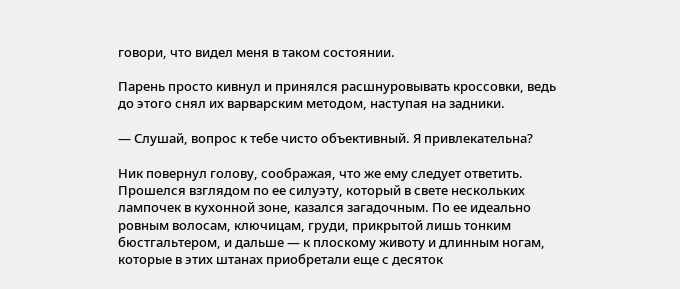говори, что видел меня в таком состоянии.

Парень просто кивнул и принялся расшнуровывать кроссовки, ведь до этого снял их варварским методом, наступая на задники.

— Слушай, вопрос к тебе чисто объективный. Я привлекательна?

Ник повернул голову, соображая, что же ему следует ответить. Прошелся взглядом по ее силуэту, который в свете нескольких лампочек в кухонной зоне, казался загадочным. По ее идеально ровным волосам, ключицам, груди, прикрытой лишь тонким бюстгальтером, и дальше — к плоскому животу и длинным ногам, которые в этих штанах приобретали еще с десяток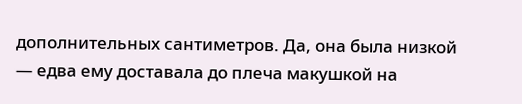дополнительных сантиметров. Да, она была низкой — едва ему доставала до плеча макушкой на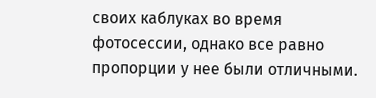своих каблуках во время фотосессии, однако все равно пропорции у нее были отличными.